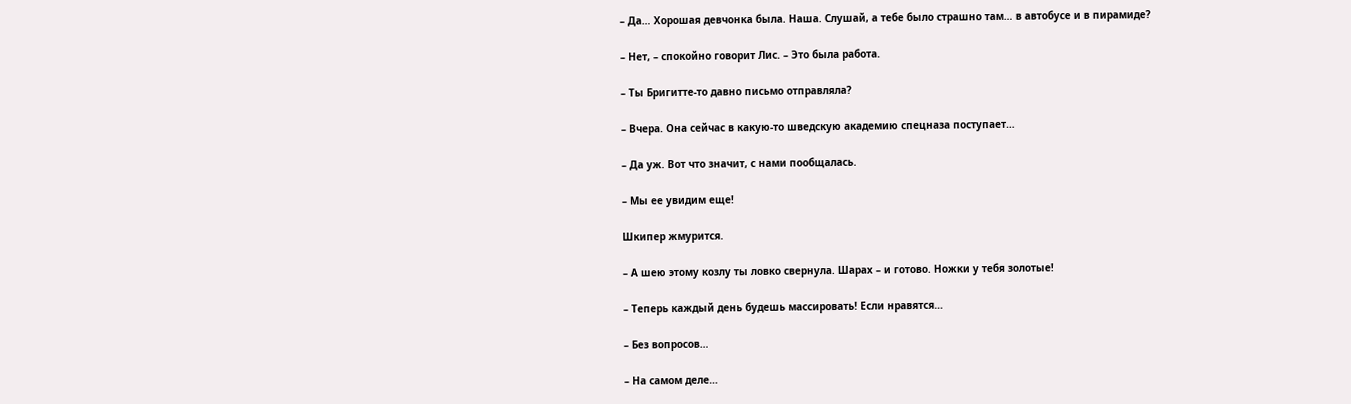– Да… Хорошая девчонка была. Наша. Слушай, а тебе было страшно там… в автобусе и в пирамиде?

– Нет, – спокойно говорит Лис. – Это была работа.

– Ты Бригитте-то давно письмо отправляла?

– Вчера. Она сейчас в какую-то шведскую академию спецназа поступает…

– Да уж. Вот что значит, с нами пообщалась.

– Мы ее увидим еще!

Шкипер жмурится.

– А шею этому козлу ты ловко свернула. Шарах – и готово. Ножки у тебя золотые!

– Теперь каждый день будешь массировать! Если нравятся…

– Без вопросов…

– На самом деле…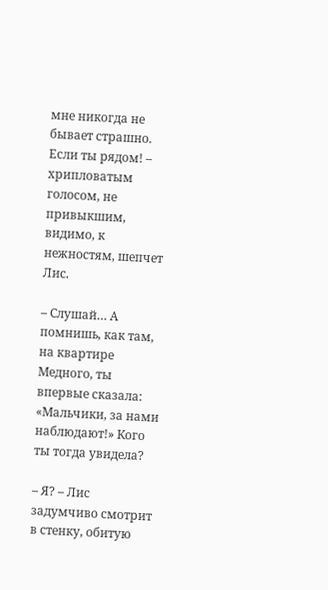мне никогда не бывает страшно. Если ты рядом! – хрипловатым голосом, не привыкшим, видимо, к нежностям, шепчет Лис.

– Слушай… А помнишь, как там, на квартире Медного, ты впервые сказала: «Мальчики, за нами наблюдают!» Кого ты тогда увидела?

– Я? – Лис задумчиво смотрит в стенку, обитую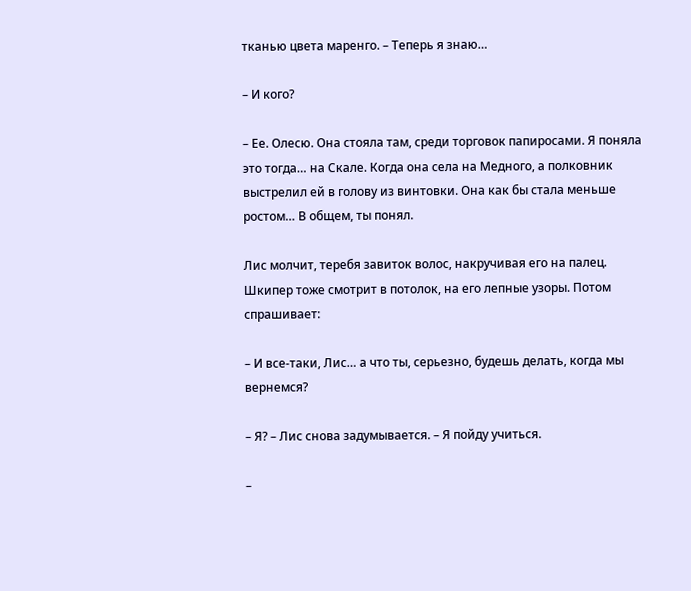тканью цвета маренго. – Теперь я знаю…

– И кого?

– Ее. Олесю. Она стояла там, среди торговок папиросами. Я поняла это тогда… на Скале. Когда она села на Медного, а полковник выстрелил ей в голову из винтовки. Она как бы стала меньше ростом… В общем, ты понял.

Лис молчит, теребя завиток волос, накручивая его на палец. Шкипер тоже смотрит в потолок, на его лепные узоры. Потом спрашивает:

– И все-таки, Лис… а что ты, серьезно, будешь делать, когда мы вернемся?

– Я? – Лис снова задумывается. – Я пойду учиться.

–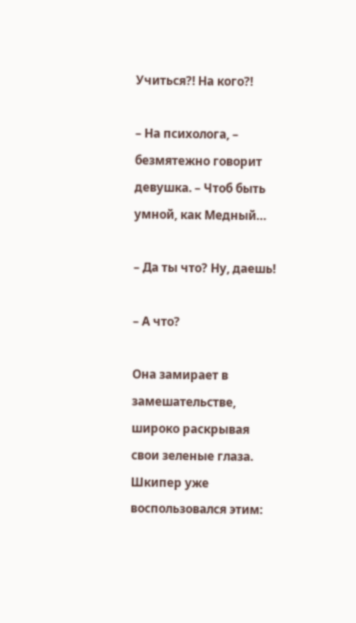Учиться?! На кого?!

– На психолога, – безмятежно говорит девушка. – Чтоб быть умной, как Медный…

– Да ты что? Ну, даешь!

– А что?

Она замирает в замешательстве, широко раскрывая свои зеленые глаза. Шкипер уже воспользовался этим: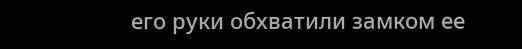его руки обхватили замком ее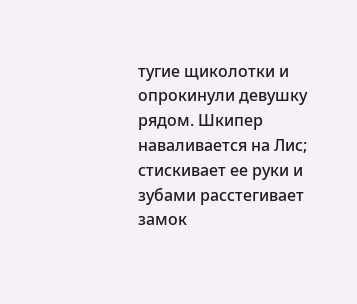тугие щиколотки и опрокинули девушку рядом. Шкипер наваливается на Лис; стискивает ее руки и зубами расстегивает замок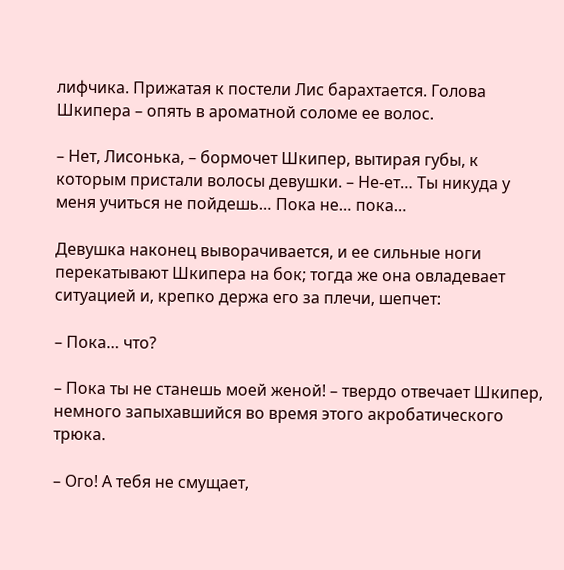лифчика. Прижатая к постели Лис барахтается. Голова Шкипера – опять в ароматной соломе ее волос.

– Нет, Лисонька, – бормочет Шкипер, вытирая губы, к которым пристали волосы девушки. – Не-ет… Ты никуда у меня учиться не пойдешь… Пока не… пока…

Девушка наконец выворачивается, и ее сильные ноги перекатывают Шкипера на бок; тогда же она овладевает ситуацией и, крепко держа его за плечи, шепчет:

– Пока… что?

– Пока ты не станешь моей женой! – твердо отвечает Шкипер, немного запыхавшийся во время этого акробатического трюка.

– Ого! А тебя не смущает,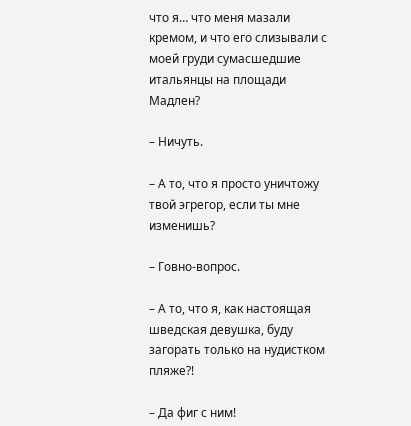что я… что меня мазали кремом, и что его слизывали с моей груди сумасшедшие итальянцы на площади Мадлен?

– Ничуть.

– А то, что я просто уничтожу твой эгрегор, если ты мне изменишь?

– Говно-вопрос.

– А то, что я, как настоящая шведская девушка, буду загорать только на нудистком пляже?!

– Да фиг с ним!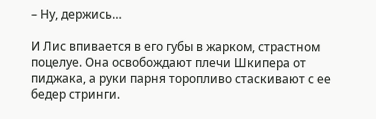– Ну, держись…

И Лис впивается в его губы в жарком, страстном поцелуе. Она освобождают плечи Шкипера от пиджака, а руки парня торопливо стаскивают с ее бедер стринги.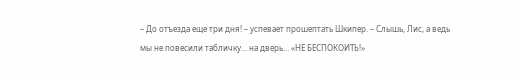– До отъезда еще три дня! – успевает прошептать Шкипер. – Слышь, Лис, а ведь мы не повесили табличку… на дверь… «НЕ БЕСПОКОИТЬ!»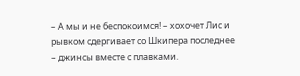– А мы и не беспокоимся! – хохочет Лис и рывком сдергивает со Шкипера последнее – джинсы вместе с плавками.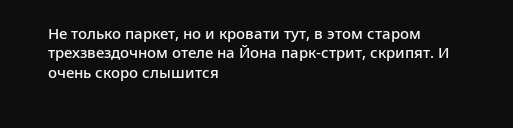Не только паркет, но и кровати тут, в этом старом трехзвездочном отеле на Йона парк-стрит, скрипят. И очень скоро слышится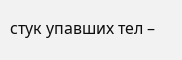стук упавших тел –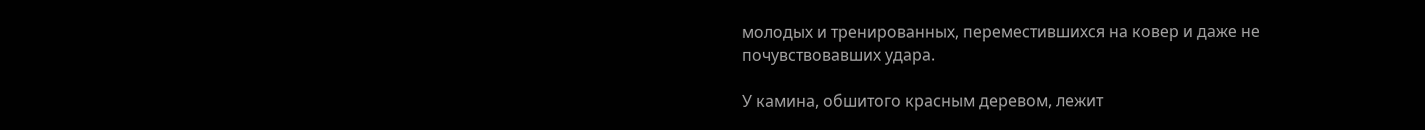молодых и тренированных, переместившихся на ковер и даже не почувствовавших удара.

У камина, обшитого красным деревом, лежит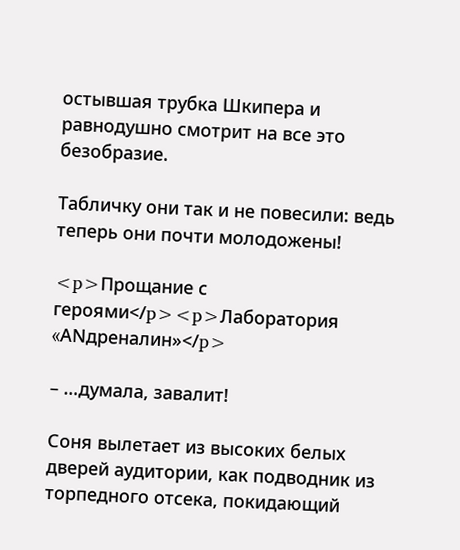остывшая трубка Шкипера и равнодушно смотрит на все это безобразие.

Табличку они так и не повесили: ведь теперь они почти молодожены!

<p>Прощание с героями</p><p>Лаборатория «ANдреналин»</p>

– …думала, завалит!

Соня вылетает из высоких белых дверей аудитории, как подводник из торпедного отсека, покидающий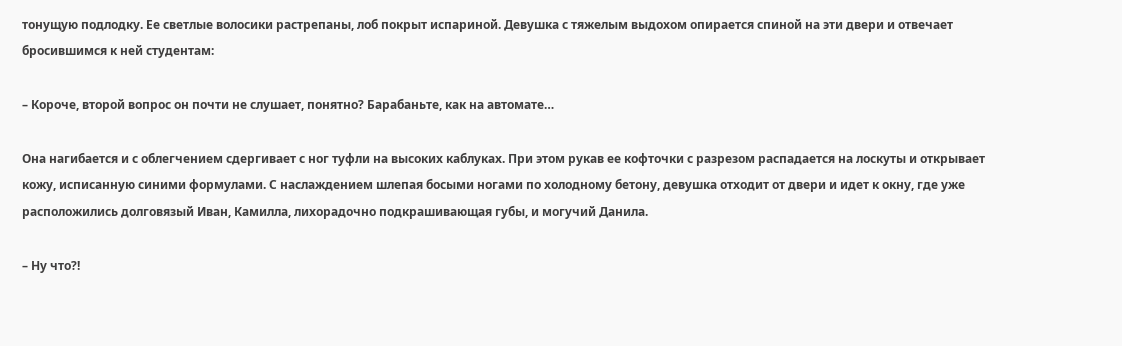тонущую подлодку. Ее светлые волосики растрепаны, лоб покрыт испариной. Девушка с тяжелым выдохом опирается спиной на эти двери и отвечает бросившимся к ней студентам:

– Короче, второй вопрос он почти не слушает, понятно? Барабаньте, как на автомате…

Она нагибается и с облегчением сдергивает с ног туфли на высоких каблуках. При этом рукав ее кофточки с разрезом распадается на лоскуты и открывает кожу, исписанную синими формулами. С наслаждением шлепая босыми ногами по холодному бетону, девушка отходит от двери и идет к окну, где уже расположились долговязый Иван, Камилла, лихорадочно подкрашивающая губы, и могучий Данила.

– Ну что?!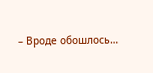– Вроде обошлось…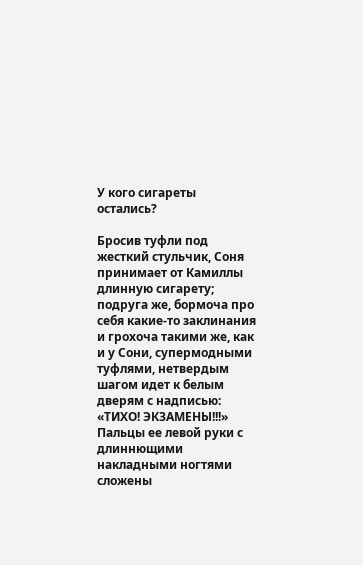У кого сигареты остались?

Бросив туфли под жесткий стульчик, Соня принимает от Камиллы длинную сигарету; подруга же, бормоча про себя какие-то заклинания и грохоча такими же, как и у Сони, супермодными туфлями, нетвердым шагом идет к белым дверям с надписью: «ТИХО! ЭКЗАМЕНЫ!!!» Пальцы ее левой руки с длиннющими накладными ногтями сложены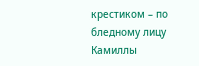крестиком – по бледному лицу Камиллы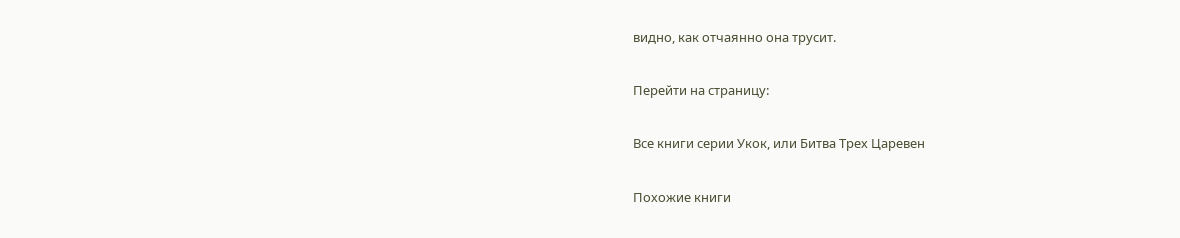видно, как отчаянно она трусит.

Перейти на страницу:

Все книги серии Укок, или Битва Трех Царевен

Похожие книги